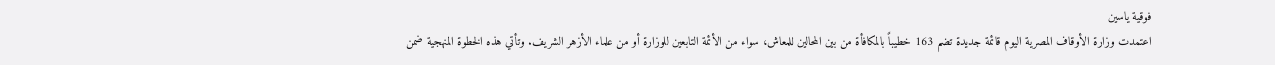فوقية ياسين
اعتمدت وزارة الأوقاف المصرية اليوم قائمة جديدة تضم 163 خطيباً بالمكافأة من بين المحالين للمعاش، سواء من الأئمة التابعين للوزارة أو من علماء الأزهر الشريف. وتأتي هذه الخطوة المنهجية ضمن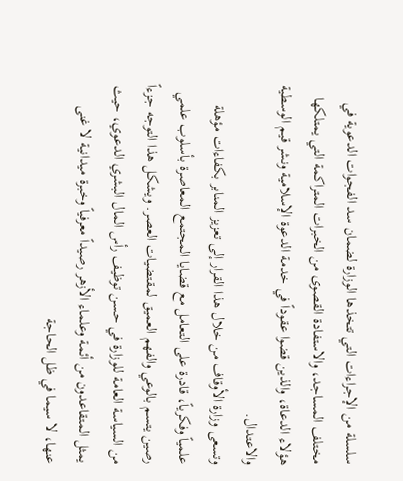سلسلة من الإجراءات التي تتخذها الوزارة لضمان سد الفجوات الدعوية في مختلف المساجد، والاستفادة القصوى من الخبرات المتراكمة التي يمتلكها هؤلاء الدعاة، والذين قضوا عقوداً في خدمة الدعوة الإسلامية ونشر قيم الوسطية والاعتدال.
وتسعى وزارة الأوقاف من خلال هذا القرار إلى تعزيز المنابر بكفاءات مؤهلة علمياً وفكرياً، قادرة على التعامل مع قضايا المجتمع المعاصرة بأسلوب علمي رصين يتسم بالوعي والفهم العميق لمقتضيات العصر. ويشكل هذا التوجه جزءاً من السياسة العامة للوزارة في حسن توظيف رأس المال البشري الدعوي، حيث يمثل المتقاعدون من أئمة وعلماء الأزهر رصيداً معرفياً وخبرة ميدانية لا غنى عنها، لا سيما في ظل الحاجة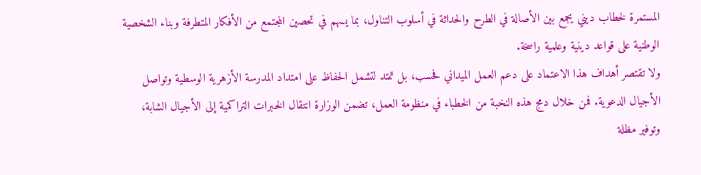المستمرة لخطاب ديني يجمع بين الأصالة في الطرح والحداثة في أسلوب التناول، بما يسهم في تحصين المجتمع من الأفكار المتطرفة وبناء الشخصية الوطنية على قواعد دينية وعلمية راسخة.
ولا تقتصر أهداف هذا الاعتماد على دعم العمل الميداني فحسب، بل تمتد لتشمل الحفاظ على امتداد المدرسة الأزهرية الوسطية وتواصل الأجيال الدعوية. فمن خلال دمج هذه النخبة من الخطباء في منظومة العمل، تضمن الوزارة انتقال الخبرات التراكمية إلى الأجيال الشابة، وتوفير مظلة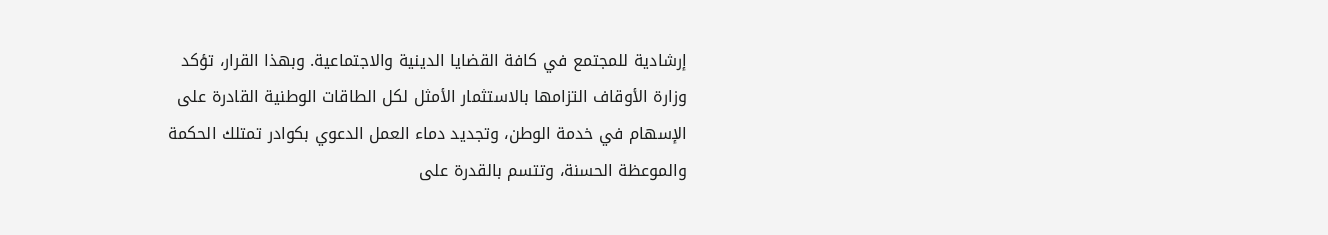إرشادية للمجتمع في كافة القضايا الدينية والاجتماعية. وبهذا القرار، تؤكد وزارة الأوقاف التزامها بالاستثمار الأمثل لكل الطاقات الوطنية القادرة على الإسهام في خدمة الوطن، وتجديد دماء العمل الدعوي بكوادر تمتلك الحكمة والموعظة الحسنة، وتتسم بالقدرة على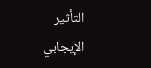التأثير الإيجابي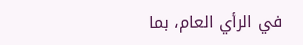في الرأي العام، بما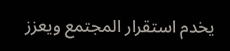يخدم استقرار المجتمع ويعزز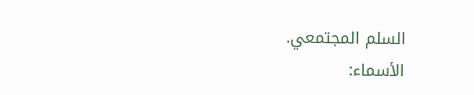السلم المجتمعي.
الأسماء: